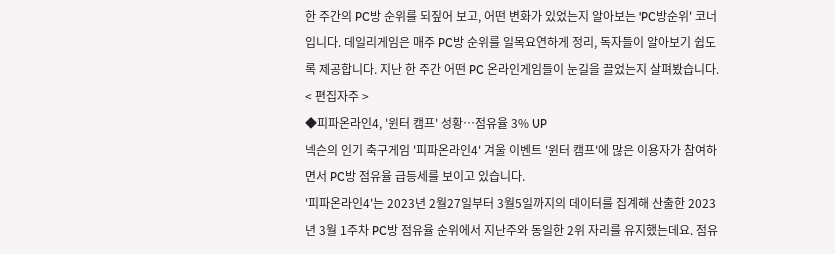한 주간의 PC방 순위를 되짚어 보고, 어떤 변화가 있었는지 알아보는 'PC방순위' 코너입니다. 데일리게임은 매주 PC방 순위를 일목요연하게 정리, 독자들이 알아보기 쉽도록 제공합니다. 지난 한 주간 어떤 PC 온라인게임들이 눈길을 끌었는지 살펴봤습니다. < 편집자주 >
◆피파온라인4, '윈터 캠프' 성황…점유율 3% UP
넥슨의 인기 축구게임 '피파온라인4' 겨울 이벤트 '윈터 캠프'에 많은 이용자가 참여하면서 PC방 점유율 급등세를 보이고 있습니다.
'피파온라인4'는 2023년 2월27일부터 3월5일까지의 데이터를 집계해 산출한 2023년 3월 1주차 PC방 점유율 순위에서 지난주와 동일한 2위 자리를 유지했는데요. 점유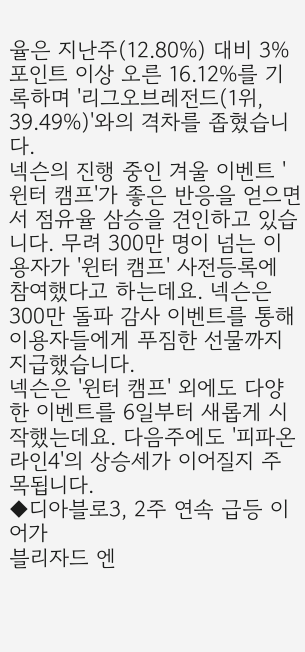율은 지난주(12.80%) 대비 3% 포인트 이상 오른 16.12%를 기록하며 '리그오브레전드(1위, 39.49%)'와의 격차를 좁혔습니다.
넥슨의 진행 중인 겨울 이벤트 '윈터 캠프'가 좋은 반응을 얻으면서 점유율 삼승을 견인하고 있습니다. 무려 300만 명이 넘는 이용자가 '윈터 캠프' 사전등록에 참여했다고 하는데요. 넥슨은 300만 돌파 감사 이벤트를 통해 이용자들에게 푸짐한 선물까지 지급했습니다.
넥슨은 '윈터 캠프' 외에도 다양한 이벤트를 6일부터 새롭게 시작했는데요. 다음주에도 '피파온라인4'의 상승세가 이어질지 주목됩니다.
◆디아블로3, 2주 연속 급등 이어가
블리자드 엔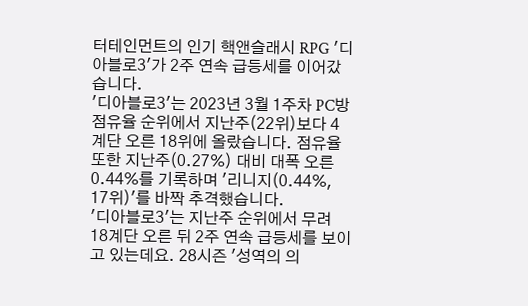터테인먼트의 인기 핵앤슬래시 RPG '디아블로3'가 2주 연속 급등세를 이어갔습니다.
'디아블로3'는 2023년 3월 1주차 PC방 점유율 순위에서 지난주(22위)보다 4계단 오른 18위에 올랐습니다. 점유율 또한 지난주(0.27%) 대비 대폭 오른 0.44%를 기록하며 '리니지(0.44%, 17위)'를 바짝 추격했습니다.
'디아블로3'는 지난주 순위에서 무려 18계단 오른 뒤 2주 연속 급등세를 보이고 있는데요. 28시즌 '성역의 의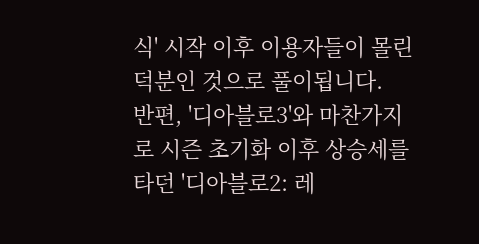식' 시작 이후 이용자들이 몰린 덕분인 것으로 풀이됩니다.
반편, '디아블로3'와 마찬가지로 시즌 초기화 이후 상승세를 타던 '디아블로2: 레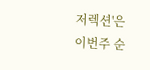저렉션'은 이번주 순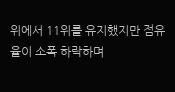위에서 11위를 유지했지만 점유율이 소폭 하락하며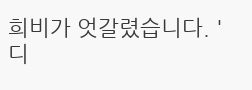희비가 엇갈렸습니다. '디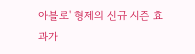아블로' 형제의 신규 시즌 효과가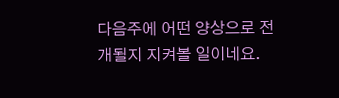다음주에 어떤 양상으로 전개될지 지켜볼 일이네요.